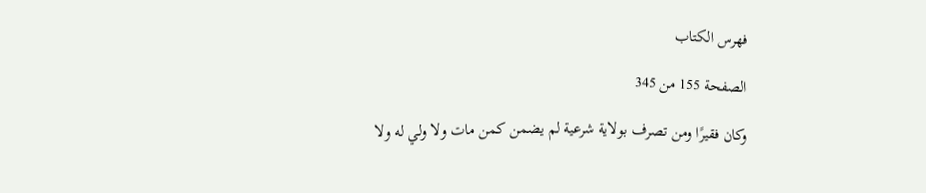فهرس الكتاب

الصفحة 155 من 345

وكان فقيرًا ومن تصرف بولاية شرعية لم يضمن كمن مات ولا ولي له ولا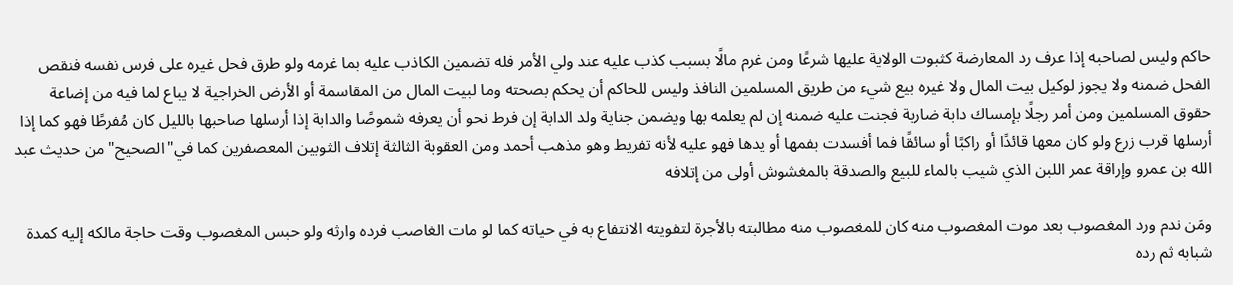حاكم وليس لصاحبه إذا عرف رد المعارضة كثبوت الولاية عليها شرعًا ومن غرم مالًا بسبب كذب عليه عند ولي الأمر فله تضمين الكاذب عليه بما غرمه ولو طرق فحل غيره على فرس نفسه فنقص الفحل ضمنه ولا يجوز لوكيل بيت المال ولا غيره بيع شيء من طريق المسلمين النافذ وليس للحاكم أن يحكم بصحته وما لبيت المال من المقاسمة أو الأرض الخراجية لا يباع لما فيه من إضاعة حقوق المسلمين ومن أمر رجلًا بإمساك دابة ضاربة فجنت عليه ضمنه إن لم يعلمه بها ويضمن جناية ولد الدابة إن فرط نحو أن يعرفه شموصًا والدابة إذا أرسلها صاحبها بالليل كان مُفرطًا فهو كما إذا أرسلها قرب زرع ولو كان معها قائدًا أو راكبًا أو سائقًا فما أفسدت بفمها أو يدها فهو عليه لأنه تفريط وهو مذهب أحمد ومن العقوبة الثالثة إتلاف الثوبين المعصفرين كما في"الصحيح"من حديث عبد الله بن عمرو وإراقة عمر اللبن الذي شيب بالماء للبيع والصدقة بالمغشوش أولى من إتلافه

ومَن ندم ورد المغصوب بعد موت المغصوب منه كان للمغصوب منه مطالبته بالأجرة لتفويته الانتفاع به في حياته كما لو مات الغاصب فرده وارثه ولو حبس المغصوب وقت حاجة مالكه إليه كمدة شبابه ثم رده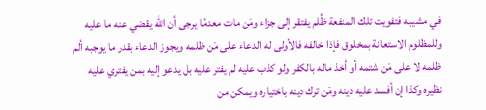في مشيبه فتفويت تلك المنفعة ظُلم يفتقر إلى جزاء ومَن مات معدمًا يرجى أن الله يقضي عنه ما عليه وللمظلوم الاستعانة بمخلوق فإذا خالفه فالأولى له الدعاء على مَن ظلمه ويجوز الدعاء بقدر ما يوجبه ألم ظلمه لا على مَن شتمه أو أخذ ماله بالكفر ولو كذب عليه لم يفتر عليه بل يدعو إليه بمن يفتري عليه نظيره وكذا إن أفسد عليه دينه ومَن ترك دينه باختياره ويمكن من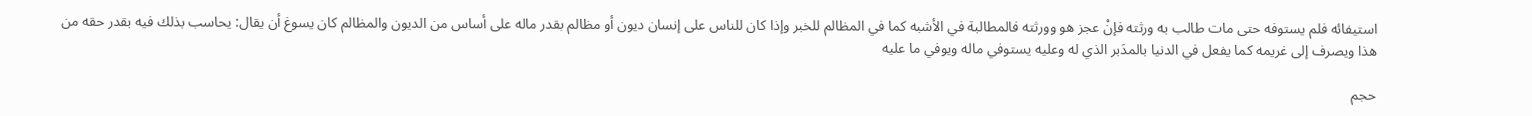استيفائه فلم يستوفه حتى مات طالب به ورثته فإنْ عجز هو وورثته فالمطالبة في الأشبه كما في المظالم للخبر وإذا كان للناس على إنسان ديون أو مظالم بقدر ماله على أساس من الديون والمظالم كان يسوغ أن يقال: يحاسب بذلك فيه بقدر حقه من هذا ويصرف إلى غريمه كما يفعل في الدنيا بالمدَبر الذي له وعليه يستوفي ماله ويوفي ما عليه

حجم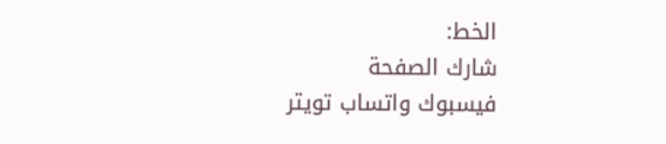الخط:
شارك الصفحة
فيسبوك واتساب تويتر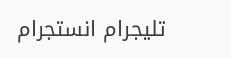تليجرام انستجرام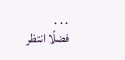. . .
فضلًا انتظر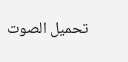تحميل الصوت